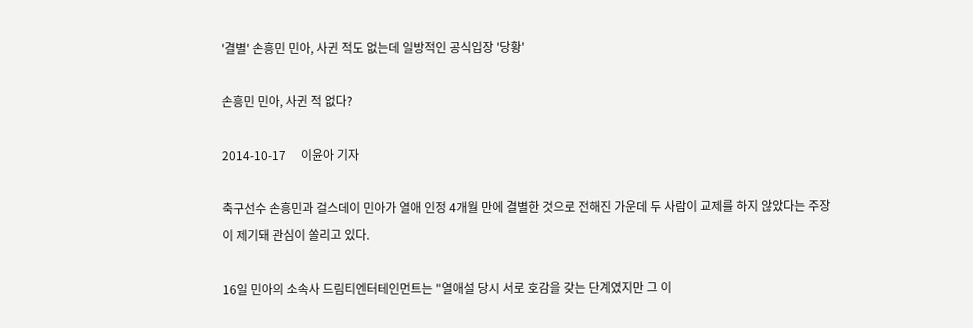'결별' 손흥민 민아, 사귄 적도 없는데 일방적인 공식입장 '당황'

손흥민 민아, 사귄 적 없다?

2014-10-17     이윤아 기자

축구선수 손흥민과 걸스데이 민아가 열애 인정 4개월 만에 결별한 것으로 전해진 가운데 두 사람이 교제를 하지 않았다는 주장이 제기돼 관심이 쏠리고 있다.

16일 민아의 소속사 드림티엔터테인먼트는 "열애설 당시 서로 호감을 갖는 단계였지만 그 이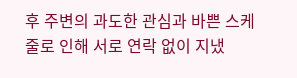후 주변의 과도한 관심과 바쁜 스케줄로 인해 서로 연락 없이 지냈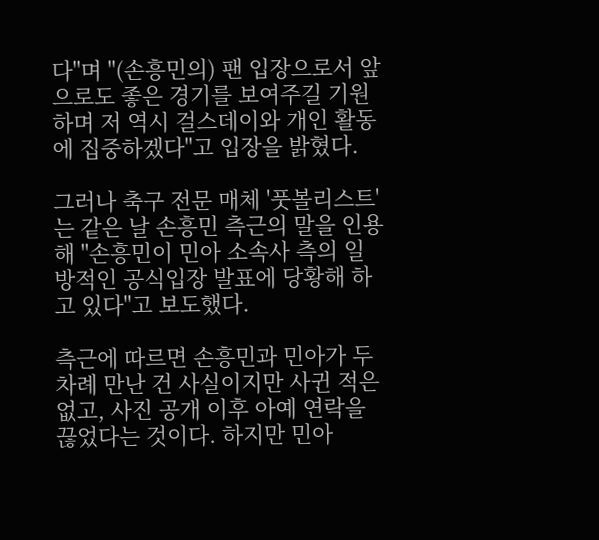다"며 "(손흥민의) 팬 입장으로서 앞으로도 좋은 경기를 보여주길 기원하며 저 역시 걸스데이와 개인 활동에 집중하겠다"고 입장을 밝혔다.

그러나 축구 전문 매체 '풋볼리스트'는 같은 날 손흥민 측근의 말을 인용해 "손흥민이 민아 소속사 측의 일방적인 공식입장 발표에 당황해 하고 있다"고 보도했다.

측근에 따르면 손흥민과 민아가 두 차례 만난 건 사실이지만 사귄 적은 없고, 사진 공개 이후 아예 연락을 끊었다는 것이다. 하지만 민아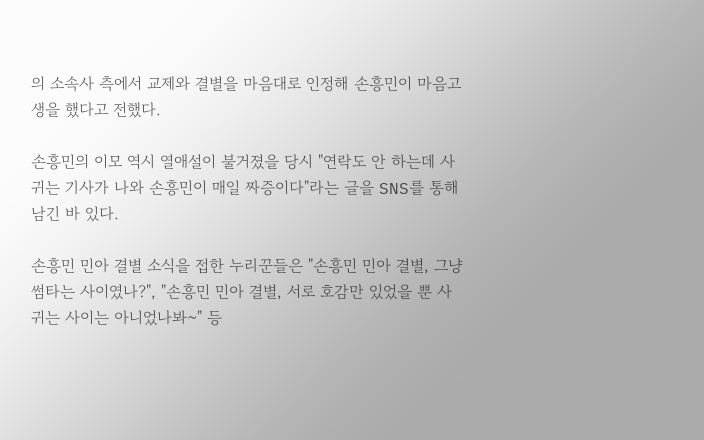의 소속사 측에서 교제와 결별을 마음대로 인정해 손흥민이 마음고생을 했다고 전했다.

손흥민의 이모 역시 열애설이 불거졌을 당시 "연락도 안 하는데 사귀는 기사가 나와 손흥민이 매일 짜증이다"라는 글을 SNS를 통해 남긴 바 있다.

손흥민 민아 결별 소식을 접한 누리꾼들은 "손흥민 민아 결별, 그냥 썸타는 사이였나?", "손흥민 민아 결별, 서로 호감만 있었을 뿐 사귀는 사이는 아니었나봐~" 등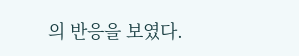의 반응을 보였다.